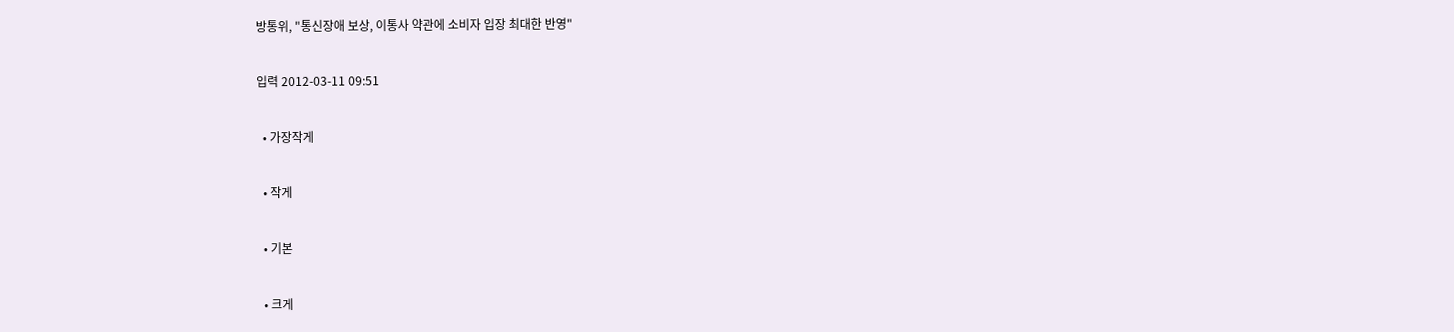방통위, "통신장애 보상, 이통사 약관에 소비자 입장 최대한 반영"

입력 2012-03-11 09:51

  • 가장작게

  • 작게

  • 기본

  • 크게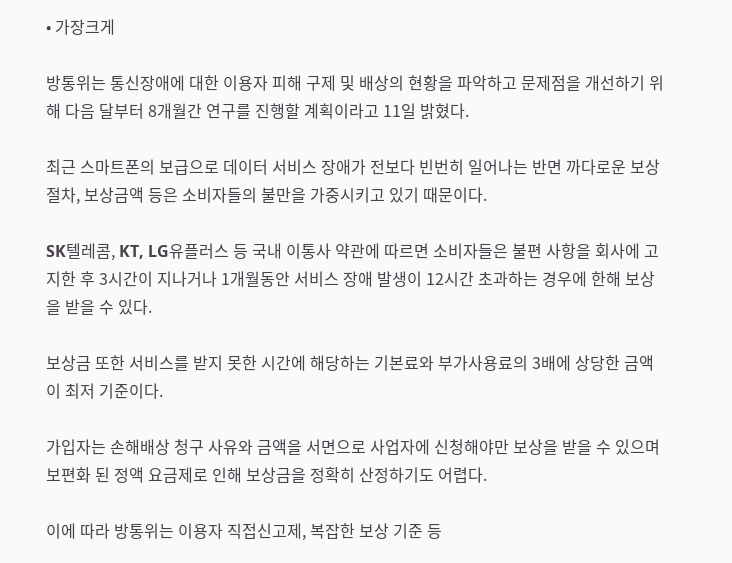• 가장크게

방통위는 통신장애에 대한 이용자 피해 구제 및 배상의 현황을 파악하고 문제점을 개선하기 위해 다음 달부터 8개월간 연구를 진행할 계획이라고 11일 밝혔다.

최근 스마트폰의 보급으로 데이터 서비스 장애가 전보다 빈번히 일어나는 반면 까다로운 보상절차, 보상금액 등은 소비자들의 불만을 가중시키고 있기 때문이다.

SK텔레콤, KT, LG유플러스 등 국내 이통사 약관에 따르면 소비자들은 불편 사항을 회사에 고지한 후 3시간이 지나거나 1개월동안 서비스 장애 발생이 12시간 초과하는 경우에 한해 보상을 받을 수 있다.

보상금 또한 서비스를 받지 못한 시간에 해당하는 기본료와 부가사용료의 3배에 상당한 금액이 최저 기준이다.

가입자는 손해배상 청구 사유와 금액을 서면으로 사업자에 신청해야만 보상을 받을 수 있으며 보편화 된 정액 요금제로 인해 보상금을 정확히 산정하기도 어렵다.

이에 따라 방통위는 이용자 직접신고제, 복잡한 보상 기준 등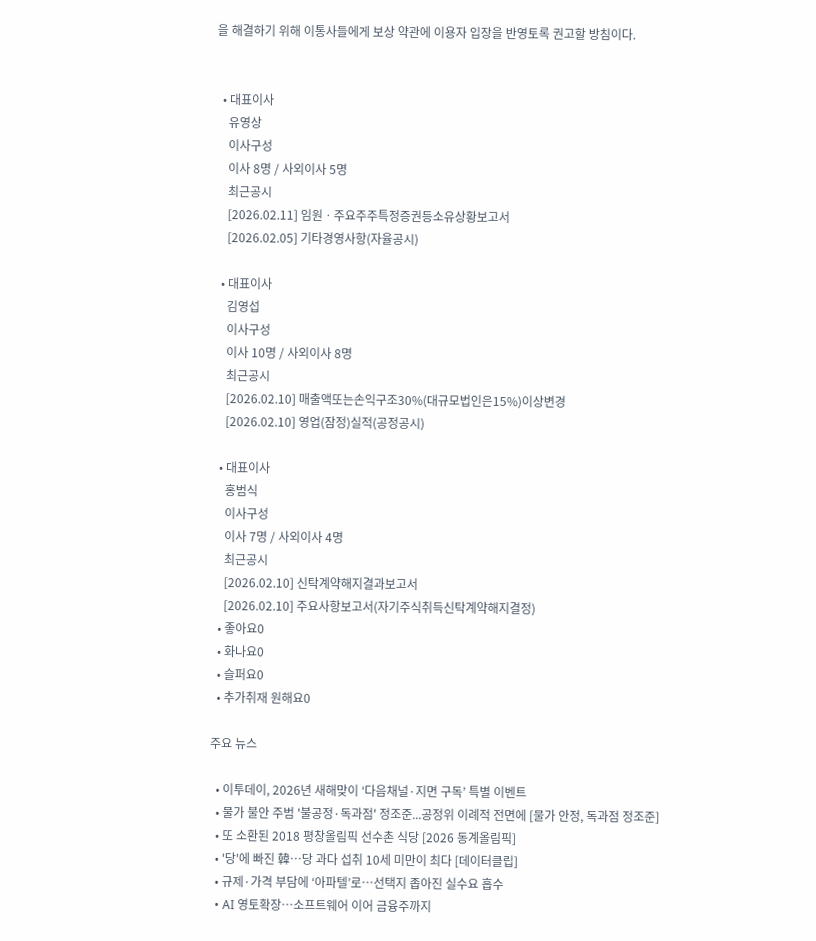을 해결하기 위해 이통사들에게 보상 약관에 이용자 입장을 반영토록 권고할 방침이다.


  • 대표이사
    유영상
    이사구성
    이사 8명 / 사외이사 5명
    최근공시
    [2026.02.11] 임원ㆍ주요주주특정증권등소유상황보고서
    [2026.02.05] 기타경영사항(자율공시)

  • 대표이사
    김영섭
    이사구성
    이사 10명 / 사외이사 8명
    최근공시
    [2026.02.10] 매출액또는손익구조30%(대규모법인은15%)이상변경
    [2026.02.10] 영업(잠정)실적(공정공시)

  • 대표이사
    홍범식
    이사구성
    이사 7명 / 사외이사 4명
    최근공시
    [2026.02.10] 신탁계약해지결과보고서
    [2026.02.10] 주요사항보고서(자기주식취득신탁계약해지결정)
  • 좋아요0
  • 화나요0
  • 슬퍼요0
  • 추가취재 원해요0

주요 뉴스

  • 이투데이, 2026년 새해맞이 ‘다음채널·지면 구독’ 특별 이벤트
  • 물가 불안 주범 '불공정·독과점' 정조준...공정위 이례적 전면에 [물가 안정, 독과점 정조준]
  • 또 소환된 2018 평창올림픽 선수촌 식당 [2026 동계올림픽]
  • '당'에 빠진 韓…당 과다 섭취 10세 미만이 최다 [데이터클립]
  • 규제·가격 부담에 ‘아파텔’로…선택지 좁아진 실수요 흡수
  • AI 영토확장⋯소프트웨어 이어 금융주까지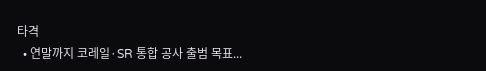타격
  • 연말까지 코레일·SR 통합 공사 출범 목표...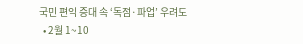국민 편익 증대 속 ‘독점·파업’ 우려도
  • 2월 1~10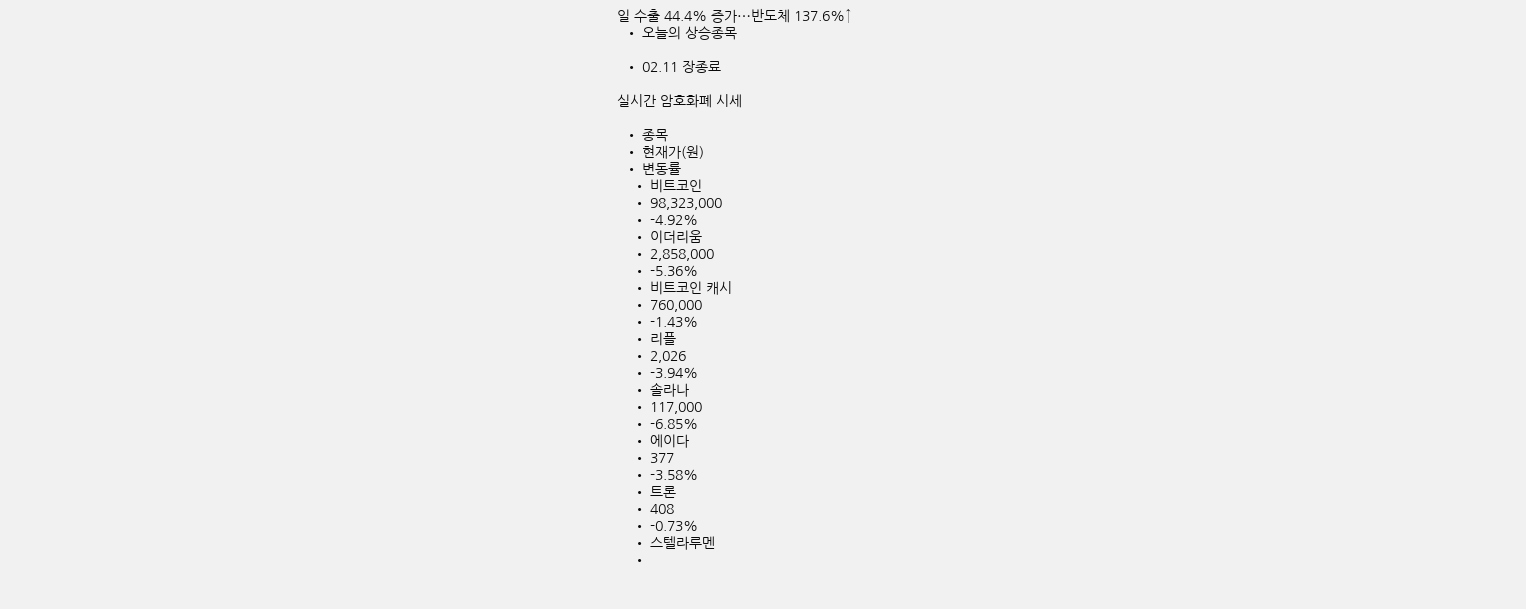일 수출 44.4% 증가⋯반도체 137.6%↑
  • 오늘의 상승종목

  • 02.11 장종료

실시간 암호화폐 시세

  • 종목
  • 현재가(원)
  • 변동률
    • 비트코인
    • 98,323,000
    • -4.92%
    • 이더리움
    • 2,858,000
    • -5.36%
    • 비트코인 캐시
    • 760,000
    • -1.43%
    • 리플
    • 2,026
    • -3.94%
    • 솔라나
    • 117,000
    • -6.85%
    • 에이다
    • 377
    • -3.58%
    • 트론
    • 408
    • -0.73%
    • 스텔라루멘
    •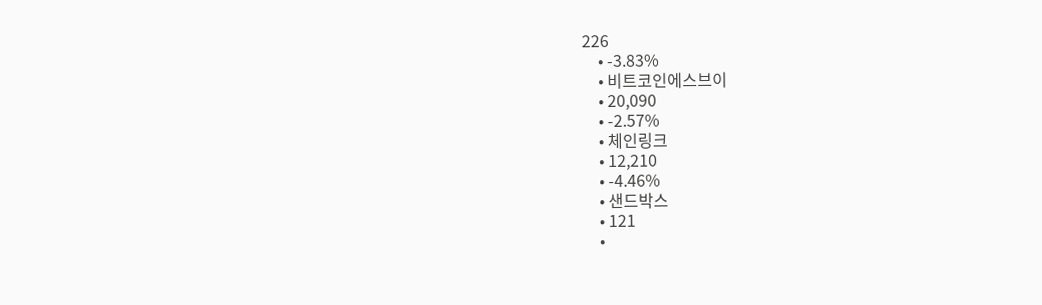226
    • -3.83%
    • 비트코인에스브이
    • 20,090
    • -2.57%
    • 체인링크
    • 12,210
    • -4.46%
    • 샌드박스
    • 121
    •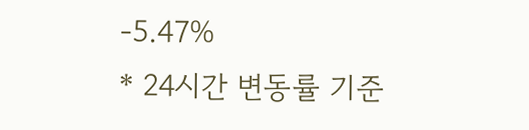-5.47%
* 24시간 변동률 기준